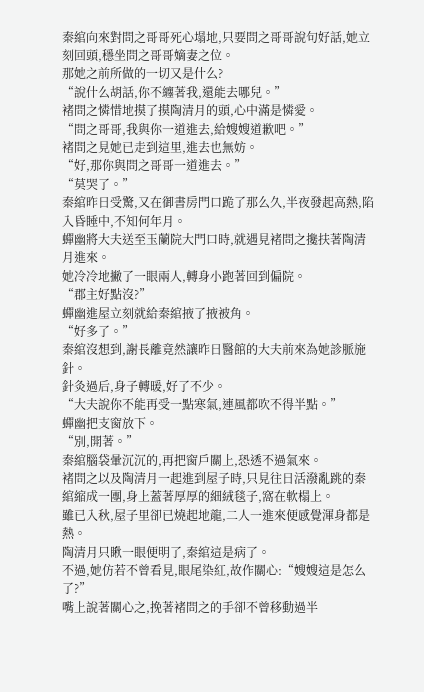秦綰向來對問之哥哥死心塌地,只要問之哥哥說句好話,她立刻回頭,穩坐問之哥哥嫡妻之位。
那她之前所做的一切又是什么?
“說什么胡話,你不纏著我,還能去哪兒。”
褚問之憐惜地摸了摸陶清月的頭,心中滿是憐愛。
“問之哥哥,我與你一道進去,給嫂嫂道歉吧。”
褚問之見她已走到這里,進去也無妨。
“好,那你與問之哥哥一道進去。”
“莫哭了。”
秦綰昨日受驚,又在御書房門口跪了那么久,半夜發起高熱,陷入昏睡中,不知何年月。
蟬幽將大夫送至玉蘭院大門口時,就遇見褚問之攙扶著陶清月進來。
她冷冷地撇了一眼兩人,轉身小跑著回到偏院。
“郡主好點沒?”
蟬幽進屋立刻就給秦綰掖了掖被角。
“好多了。”
秦綰沒想到,謝長離竟然讓昨日醫館的大夫前來為她診脈施針。
針灸過后,身子轉暖,好了不少。
“大夫說你不能再受一點寒氣,連風都吹不得半點。”
蟬幽把支窗放下。
“別,開著。”
秦綰腦袋暈沉沉的,再把窗戶關上,恐透不過氣來。
褚問之以及陶清月一起進到屋子時,只見往日活潑亂跳的秦綰縮成一團,身上蓋著厚厚的細絨毯子,窩在軟榻上。
雖已入秋,屋子里卻已燒起地龍,二人一進來便感覺渾身都是熱。
陶清月只瞅一眼便明了,秦綰這是病了。
不過,她仿若不曾看見,眼尾染紅,故作關心:“嫂嫂這是怎么了?”
嘴上說著關心之,挽著褚問之的手卻不曾移動過半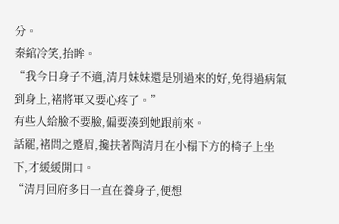分。
秦綰冷笑,抬眸。
“我今日身子不適,清月妹妹還是別過來的好,免得過病氣到身上,褚將軍又要心疼了。”
有些人給臉不要臉,偏要湊到她跟前來。
話罷,褚問之蹙眉,攙扶著陶清月在小榻下方的椅子上坐下,才緩緩開口。
“清月回府多日一直在養身子,便想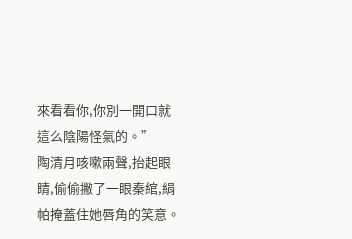來看看你,你別一開口就這么陰陽怪氣的。”
陶清月咳嗽兩聲,抬起眼睛,偷偷撇了一眼秦綰,絹帕掩蓋住她唇角的笑意。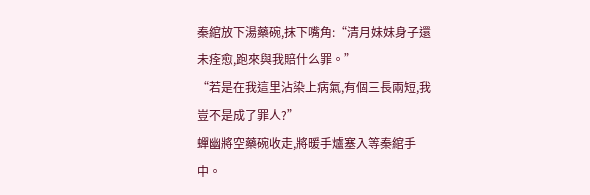秦綰放下湯藥碗,抹下嘴角:“清月妹妹身子還未痊愈,跑來與我賠什么罪。”
“若是在我這里沾染上病氣,有個三長兩短,我豈不是成了罪人?”
蟬幽將空藥碗收走,將暖手爐塞入等秦綰手中。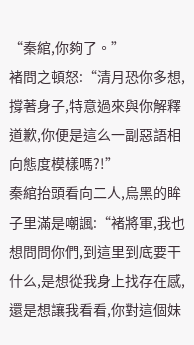“秦綰,你夠了。”
褚問之頓怒:“清月恐你多想,撐著身子,特意過來與你解釋道歉,你便是這么一副惡語相向態度模樣嗎?!”
秦綰抬頭看向二人,烏黑的眸子里滿是嘲諷:“褚將軍,我也想問問你們,到這里到底要干什么,是想從我身上找存在感,還是想讓我看看,你對這個妹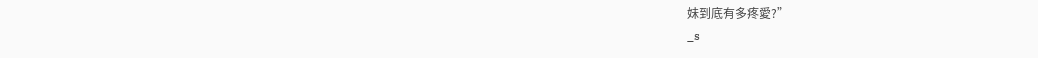妹到底有多疼愛?”
_s